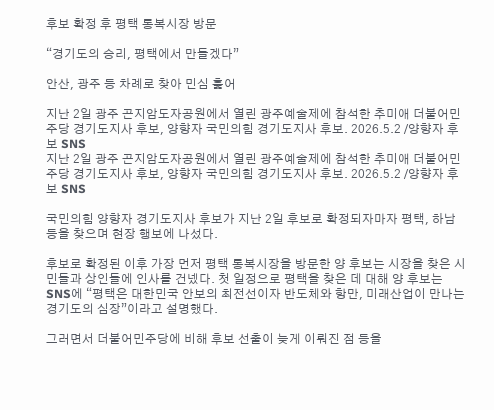후보 확정 후 평택 통복시장 방문

“경기도의 승리, 평택에서 만들겠다”

안산, 광주 등 차례로 찾아 민심 훑어

지난 2일 광주 곤지암도자공원에서 열린 광주예술제에 참석한 추미애 더불어민주당 경기도지사 후보, 양향자 국민의힘 경기도지사 후보. 2026.5.2 /양향자 후보 SNS
지난 2일 광주 곤지암도자공원에서 열린 광주예술제에 참석한 추미애 더불어민주당 경기도지사 후보, 양향자 국민의힘 경기도지사 후보. 2026.5.2 /양향자 후보 SNS

국민의힘 양향자 경기도지사 후보가 지난 2일 후보로 확정되자마자 평택, 하남 등을 찾으며 현장 행보에 나섰다.

후보로 확정된 이후 가장 먼저 평택 통복시장을 방문한 양 후보는 시장을 찾은 시민들과 상인들에 인사를 건넸다. 첫 일정으로 평택을 찾은 데 대해 양 후보는 SNS에 “평택은 대한민국 안보의 최전선이자 반도체와 항만, 미래산업이 만나는 경기도의 심장”이라고 설명했다.

그러면서 더불어민주당에 비해 후보 선출이 늦게 이뤄진 점 등을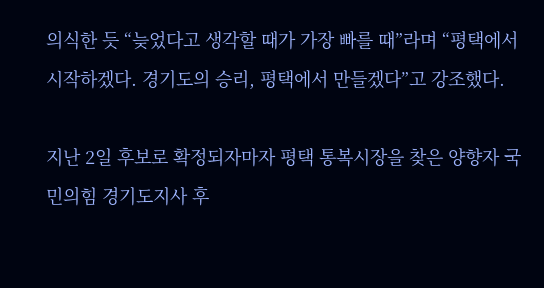의식한 듯 “늦었다고 생각할 때가 가장 빠를 때”라며 “평택에서 시작하겠다. 경기도의 승리, 평택에서 만들겠다”고 강조했다.

지난 2일 후보로 확정되자마자 평택 통복시장을 찾은 양향자 국민의힘 경기도지사 후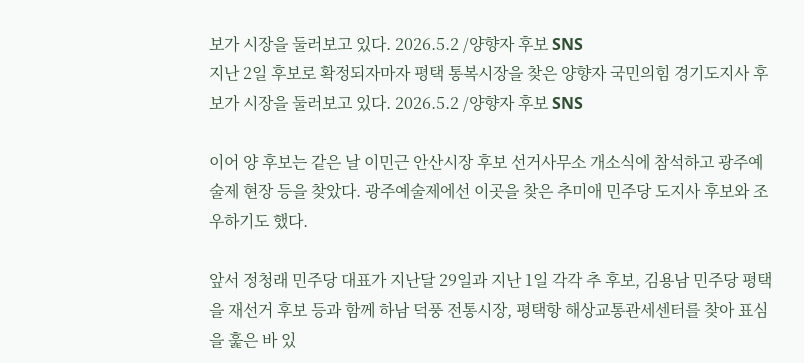보가 시장을 둘러보고 있다. 2026.5.2 /양향자 후보 SNS
지난 2일 후보로 확정되자마자 평택 통복시장을 찾은 양향자 국민의힘 경기도지사 후보가 시장을 둘러보고 있다. 2026.5.2 /양향자 후보 SNS

이어 양 후보는 같은 날 이민근 안산시장 후보 선거사무소 개소식에 참석하고 광주예술제 현장 등을 찾았다. 광주예술제에선 이곳을 찾은 추미애 민주당 도지사 후보와 조우하기도 했다.

앞서 정청래 민주당 대표가 지난달 29일과 지난 1일 각각 추 후보, 김용남 민주당 평택을 재선거 후보 등과 함께 하남 덕풍 전통시장, 평택항 해상교통관세센터를 찾아 표심을 훑은 바 있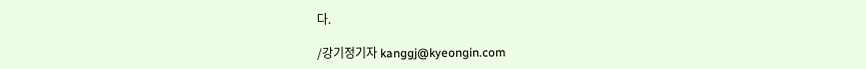다.

/강기정기자 kanggj@kyeongin.com